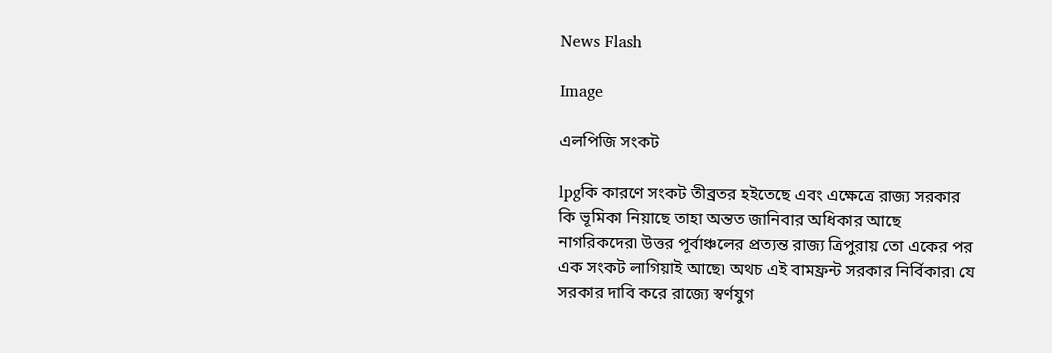News Flash

Image

এলপিজি সংকট

lpgকি কারণে সংকট তীব্রতর হইতেছে এবং এক্ষেত্রে রাজ্য সরকার কি ভূমিকা নিয়াছে তাহা অন্তত জানিবার অধিকার আছে নাগরিকদের৷ উত্তর পূর্বাঞ্চলের প্রত্যন্ত রাজ্য ত্রিপুরায় তো একের পর এক সংকট লাগিয়াই আছে৷ অথচ এই বামফ্রন্ট সরকার নির্বিকার৷ যে সরকার দাবি করে রাজ্যে স্বর্ণযুগ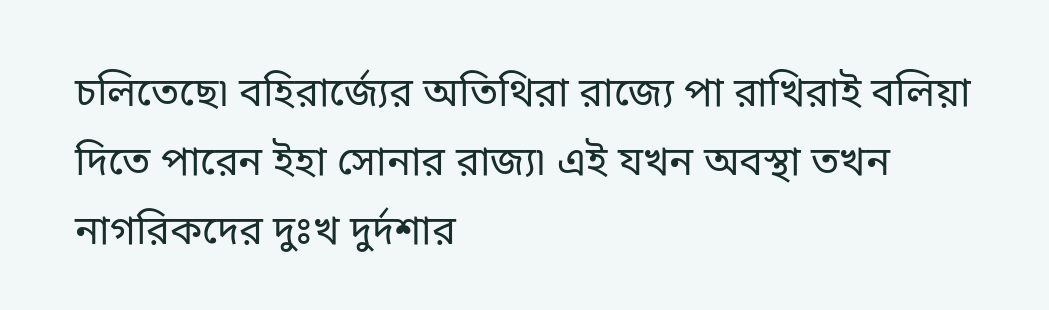চলিতেছে৷ বহিরার্জ্যের অতিথিরা রাজ্যে পা রাখিরাই বলিয়া দিতে পারেন ইহা সোনার রাজ্য৷ এই যখন অবস্থা তখন নাগরিকদের দুঃখ দুর্দশার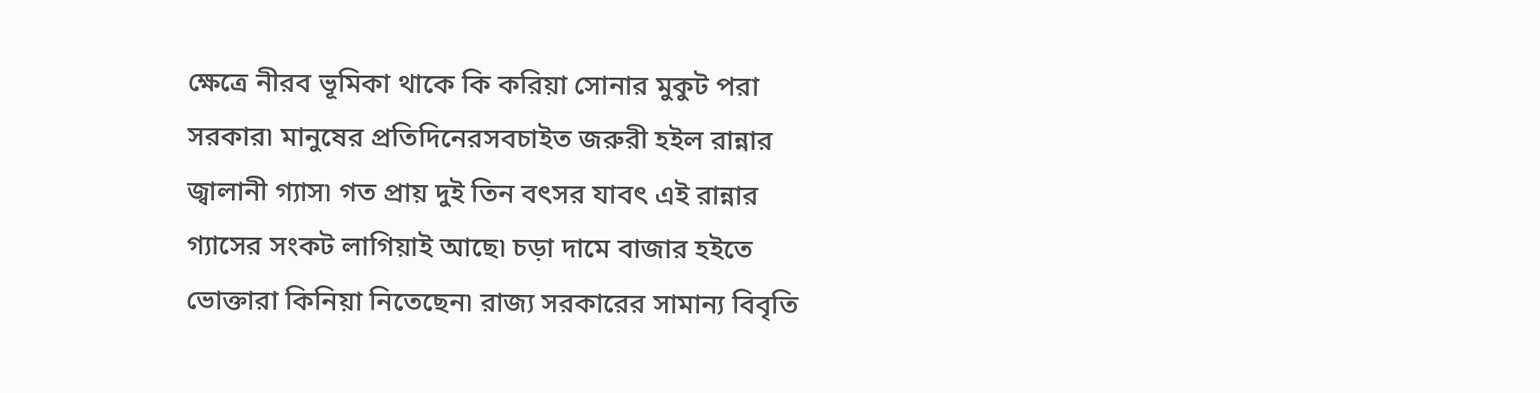ক্ষেত্রে নীরব ভূমিকা থাকে কি করিয়া সোনার মুকুট পরা সরকার৷ মানুষের প্রতিদিনেরসবচাইত জরুরী হইল রান্নার জ্বালানী গ্যাস৷ গত প্রায় দুই তিন বৎসর যাবৎ এই রান্নার গ্যাসের সংকট লাগিয়াই আছে৷ চড়া দামে বাজার হইতে ভোক্তারা কিনিয়া নিতেছেন৷ রাজ্য সরকারের সামান্য বিবৃতি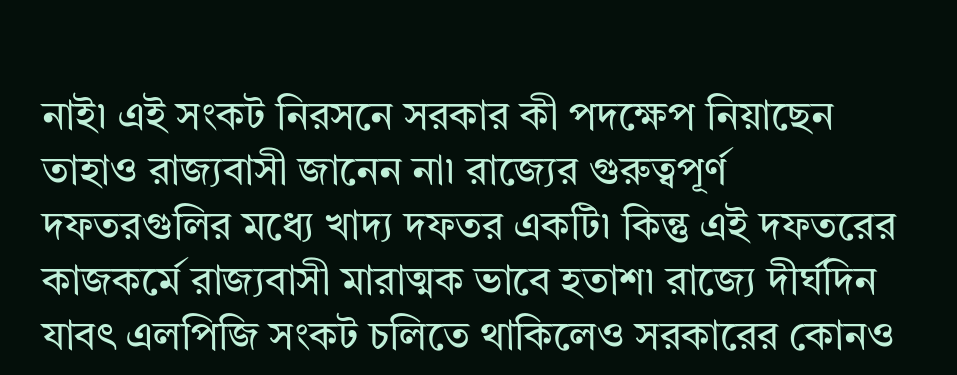নাই৷ এই সংকট নিরসনে সরকার কী পদক্ষেপ নিয়াছেন তাহাও রাজ্যবাসী জানেন না৷ রাজ্যের গুরুত্বপূর্ণ দফতরগুলির মধ্যে খাদ্য দফতর একটি৷ কিন্তু এই দফতরের কাজকর্মে রাজ্যবাসী মারাত্মক ভাবে হতাশ৷ রাজ্যে দীর্ঘদিন যাবৎ এলপিজি সংকট চলিতে থাকিলেও সরকারের কোনও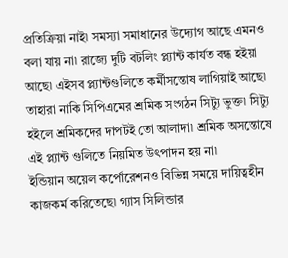প্রতিক্রিয়া নাই৷ সমস্যা সমাধানের উদ্যোগ আছে এমনও বলা যায় না৷ রাজ্যে দুটি বটলিং প্ল্যান্ট কার্যত বন্ধ হইয়া আছে৷ এইসব প্ল্যান্টগুলিতে কর্মীসন্তোষ লাগিয়াই আছে৷ তাহারা নাকি সিপিএমের শ্রমিক সংগঠন সিট্যু ভুক্ত৷ সিট্যু হইলে শ্রমিকদের দাপটই তো আলাদা৷ শ্রমিক অসন্তোষে এই প্ল্যান্ট গুলিতে নিয়মিত উৎপাদন হয় না৷
ইন্ডিয়ান অয়েল কর্পোরেশনও বিভিন্ন সময়ে দায়িত্বহীন কাজকর্ম করিতেছে৷ গ্যাস সিলিন্ডার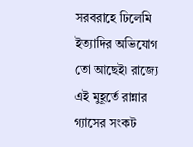সরবরাহে ঢিলেমি ইত্যাদির অভিযোগ তো আছেই৷ রাজ্যে এই মুহূর্তে রান্নার গ্যাসের সংকট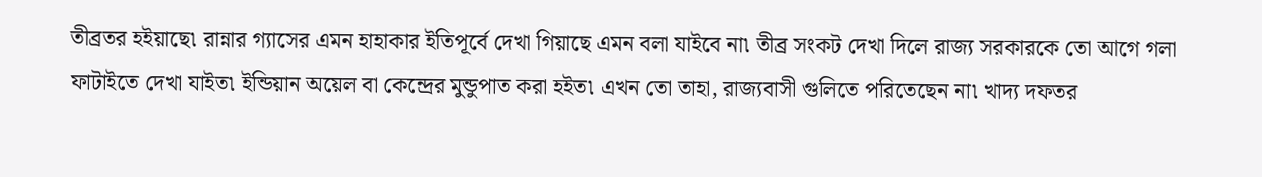তীব্রতর হইয়াছে৷ রান্নার গ্যাসের এমন হাহাকার ইতিপূর্বে দেখা গিয়াছে এমন বলা যাইবে না৷ তীব্র সংকট দেখা দিলে রাজ্য সরকারকে তো আগে গলা ফাটাইতে দেখা যাইত৷ ইন্ডিয়ান অয়েল বা কেন্দ্রের মুন্ডুপাত করা হইত৷ এখন তো তাহা, রাজ্যবাসী গুলিতে পরিতেছেন না৷ খাদ্য দফতর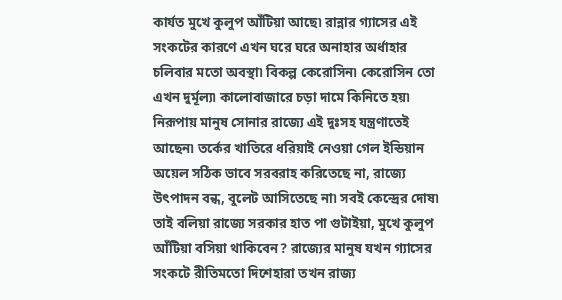কার্যত মুখে কুলুপ আঁটিয়া আছে৷ রান্নার গ্যাসের এই সংকটের কারণে এখন ঘরে ঘরে অনাহার অর্ধাহার চলিবার মতো অবস্থা৷ বিকল্প কেরোসিন৷ কেরোসিন তো এখন দুর্মূল্য৷ কালোবাজারে চড়া দামে কিনিতে হয়৷ নিরূপায় মানুষ সোনার রাজ্যে এই দুঃসহ যন্ত্রণাতেই আছেন৷ তর্কের খাতিরে ধরিয়াই নেওয়া গেল ইন্ডিয়ান অয়েল সঠিক ভাবে সরবরাহ করিতেছে না, রাজ্যে উৎপাদন বন্ধ, বুলেট আসিতেছে না৷ সবই কেন্দ্রের দোষ৷ তাই বলিয়া রাজ্যে সরকার হাত পা গুটাইয়া, মুখে কুলুপ আঁটিয়া বসিয়া থাকিবেন? রাজ্যের মানুষ যখন গ্যাসের সংকটে রীতিমতো দিশেহারা তখন রাজ্য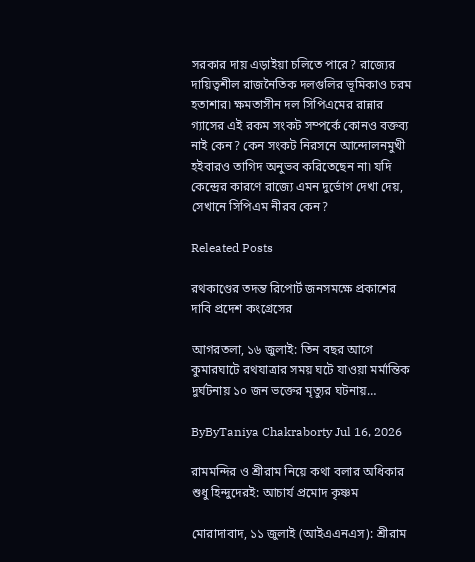সরকার দায় এড়াইয়া চলিতে পারে? রাজ্যের দায়িত্বশীল রাজনৈতিক দলগুলির ভূমিকাও চরম হতাশার৷ ক্ষমতাসীন দল সিপিএমের রান্নার গ্যাসের এই রকম সংকট সম্পর্কে কোনও বক্তব্য নাই কেন? কেন সংকট নিরসনে আন্দোলনমুখী হইবারও তাগিদ অনুভব করিতেছেন না৷ যদি কেন্দ্রের কারণে রাজ্যে এমন দুর্ভোগ দেখা দেয়, সেখানে সিপিএম নীরব কেন?

Releated Posts

রথকাণ্ডের তদন্ত রিপোর্ট জনসমক্ষে প্রকাশের দাবি প্রদেশ কংগ্রেসের

আগরতলা, ১৬ জুলাই: তিন বছর আগে কুমারঘাটে রথযাত্রার সময় ঘটে যাওয়া মর্মান্তিক দুর্ঘটনায় ১০ জন ভক্তের মৃত্যুর ঘটনায়…

ByByTaniya Chakraborty Jul 16, 2026

রামমন্দির ও শ্রীরাম নিয়ে কথা বলার অধিকার শুধু হিন্দুদেরই: আচার্য প্রমোদ কৃষ্ণম

মোরাদাবাদ, ১১ জুলাই (আইএএনএস): শ্রীরাম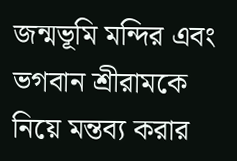জন্মভূমি মন্দির এবং ভগবান শ্রীরামকে নিয়ে মন্তব্য করার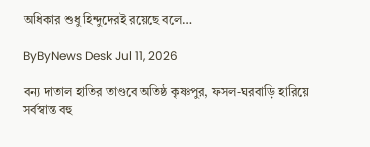অধিকার শুধু হিন্দুদেরই রয়েছে বলে…

ByByNews Desk Jul 11, 2026

বন্য দাতাল হাতির তাণ্ডবে অতিষ্ঠ কৃষ্ণপুর, ফসল-ঘরবাড়ি হারিয়ে সর্বস্বান্ত বহু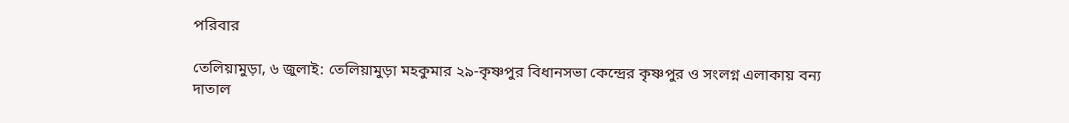পরিবার

তেলিয়ামুড়া, ৬ জুলাই: তেলিয়ামুড়া মহকুমার ২৯-কৃষ্ণপুর বিধানসভা কেন্দ্রের কৃষ্ণপুর ও সংলগ্ন এলাকায় বন্য দাতাল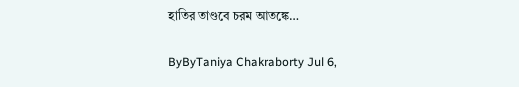হাতির তাণ্ডবে চরম আতঙ্কে…

ByByTaniya Chakraborty Jul 6,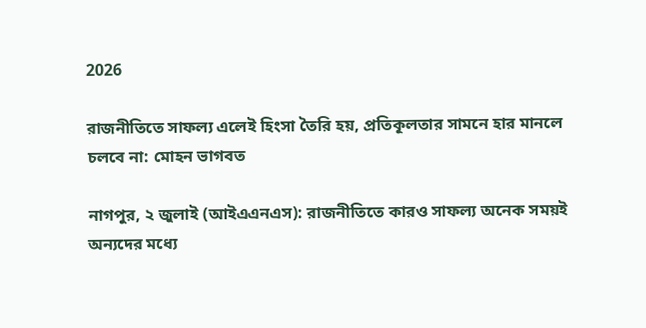2026

রাজনীতিতে সাফল্য এলেই হিংসা তৈরি হয়, প্রতিকূলতার সামনে হার মানলে চলবে না: মোহন ভাগবত

নাগপুর, ২ জুলাই (আইএএনএস): রাজনীতিতে কারও সাফল্য অনেক সময়ই অন্যদের মধ্যে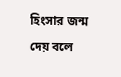হিংসার জন্ম দেয় বলে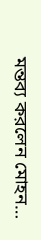মন্তব্য করলেন মোহন…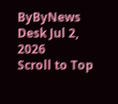ByByNews Desk Jul 2, 2026
Scroll to Top